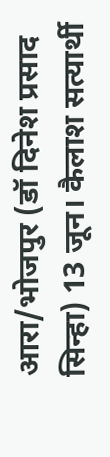आरा/भोजपुर (डॉ दिनेश प्रसाद सिन्हा) 13 जून। कैलाश सत्यार्थी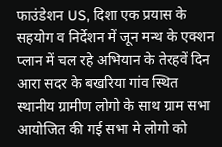फाउंडेशन US, दिशा एक प्रयास के सहयोग व निर्देशन में जून मन्थ के एक्शन प्लान में चल रहे अभियान के तेरहवें दिन आरा सदर के बखरिया गांव स्थित स्थानीय ग्रामीण लोगो के साथ ग्राम सभा आयोजित की गई सभा मे लोगो को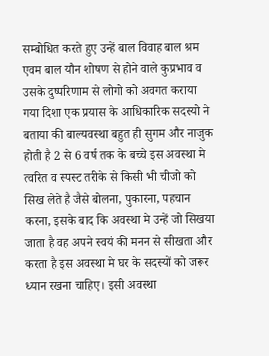सम्बोधित करते हुए उन्हें बाल विवाह बाल श्रम एवम बाल यौन शोषण से होने वाले कुप्रभाव व उसके दुष्परिणाम से लोगो को अवगत कराया गया दिशा एक प्रयास के आधिकारिक सदस्यो ने बताया की बाल्यवस्था बहुत ही सुगम और नाजुक होती है 2 से 6 वर्ष तक के बच्चे इस अवस्था मे त्वरित व स्पस्ट तरीके से किसी भी चीजो को सिख लेते है जैसे बोलना, पुकारना, पहचान करना, इसके बाद कि अवस्था मे उन्हें जो सिखया जाता है वह अपने स्वयं की मनन से सीखता और करता है इस अवस्था मे घर के सदस्यों को जरूर ध्यान रखना चाहिए। इसी अवस्था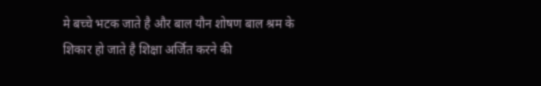मे बच्चे भटक जाते है और बाल यौन शोषण बाल श्रम के शिकार हो जाते है शिक्षा अर्जित करने की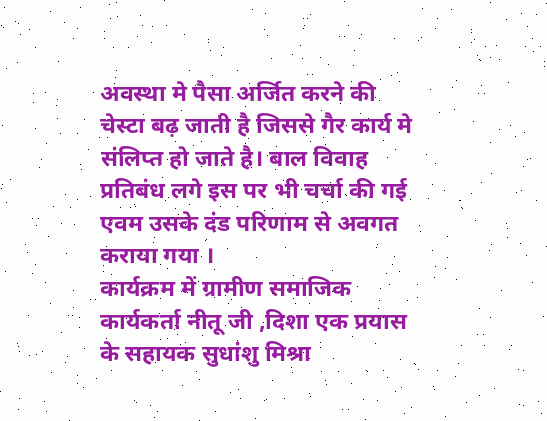अवस्था मे पैसा अर्जित करने की चेस्टा बढ़ जाती है जिससे गैर कार्य मे संलिप्त हो जाते है। बाल विवाह प्रतिबंध लगे इस पर भी चर्चा की गई एवम उसके दंड परिणाम से अवगत कराया गया ।
कार्यक्रम में ग्रामीण समाजिक कार्यकर्ता नीतू जी ,दिशा एक प्रयास के सहायक सुधांशु मिश्रा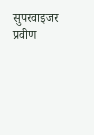सुपरवाइजर प्रवीण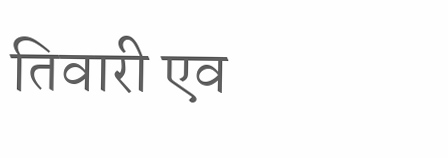तिवारी एव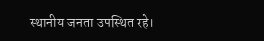स्थानीय जनता उपस्थित रहे।